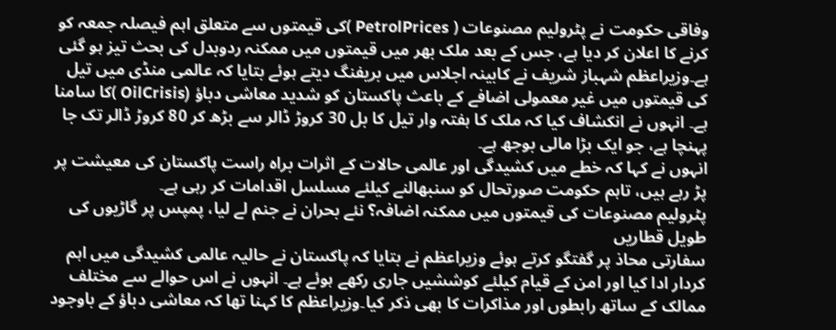وفاقی حکومت نے پٹرولیم مصنوعات ( PetrolPrices )کی قیمتوں سے متعلق اہم فیصلہ جمعہ کو کرنے کا اعلان کر دیا ہے، جس کے بعد ملک بھر میں قیمتوں میں ممکنہ ردوبدل کی بحث تیز ہو گئی ہے۔وزیراعظم شہباز شریف نے کابینہ اجلاس میں بریفنگ دیتے ہوئے بتایا کہ عالمی منڈی میں تیل کی قیمتوں میں غیر معمولی اضافے کے باعث پاکستان کو شدید معاشی دباؤ (OilCrisis )کا سامنا ہے۔ انہوں نے انکشاف کیا کہ ملک کا ہفتہ وار تیل کا بل 30 کروڑ ڈالر سے بڑھ کر 80 کروڑ ڈالر تک جا پہنچا ہے، جو ایک بڑا مالی بوجھ ہے۔
انہوں نے کہا کہ خطے میں کشیدگی اور عالمی حالات کے اثرات براہ راست پاکستان کی معیشت پر پڑ رہے ہیں، تاہم حکومت صورتحال کو سنبھالنے کیلئے مسلسل اقدامات کر رہی ہے۔
پٹرولیم مصنوعات کی قیمتوں میں ممکنہ اضافہ؟ نئے بحران نے جنم لے لیا، پمپس پر گاڑیوں کی طویل قطاریں
سفارتی محاذ پر گفتگو کرتے ہوئے وزیراعظم نے بتایا کہ پاکستان نے حالیہ عالمی کشیدگی میں اہم کردار ادا کیا اور امن کے قیام کیلئے کوششیں جاری رکھے ہوئے ہے۔ انہوں نے اس حوالے سے مختلف ممالک کے ساتھ رابطوں اور مذاکرات کا بھی ذکر کیا۔وزیراعظم کا کہنا تھا کہ معاشی دباؤ کے باوجود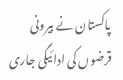پاکستان نے بیرونی قرضوں کی ادائیگی جاری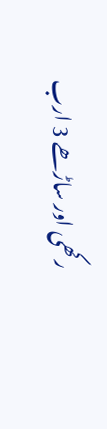رکھی اور ساڑھے 3 ارب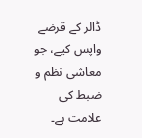ڈالر کے قرضے واپس کیے، جو معاشی نظم و ضبط کی علامت ہے۔